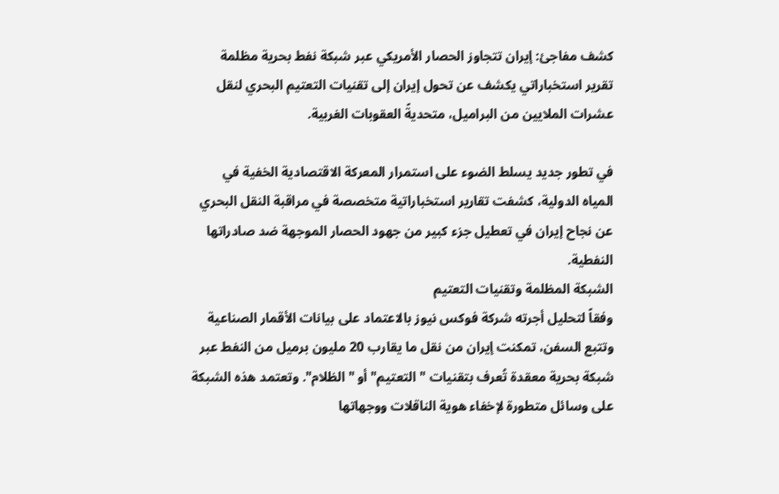كشف مفاجئ: إيران تتجاوز الحصار الأمريكي عبر شبكة نفط بحرية مظلمة
تقرير استخباراتي يكشف عن تحول إيران إلى تقنيات التعتيم البحري لنقل عشرات الملايين من البراميل، متحديةً العقوبات الغربية.

في تطور جديد يسلط الضوء على استمرار المعركة الاقتصادية الخفية في المياه الدولية، كشفت تقارير استخباراتية متخصصة في مراقبة النقل البحري عن نجاح إيران في تعطيل جزء كبير من جهود الحصار الموجهة ضد صادراتها النفطية.
الشبكة المظلمة وتقنيات التعتيم
وفقاً لتحليل أجرته شركة فوكس نيوز بالاعتماد على بيانات الأقمار الصناعية وتتبع السفن، تمكنت إيران من نقل ما يقارب 20 مليون برميل من النفط عبر شبكة بحرية معقدة تُعرف بتقنيات "التعتيم" أو "الظلام". وتعتمد هذه الشبكة على وسائل متطورة لإخفاء هوية الناقلات ووجهاتها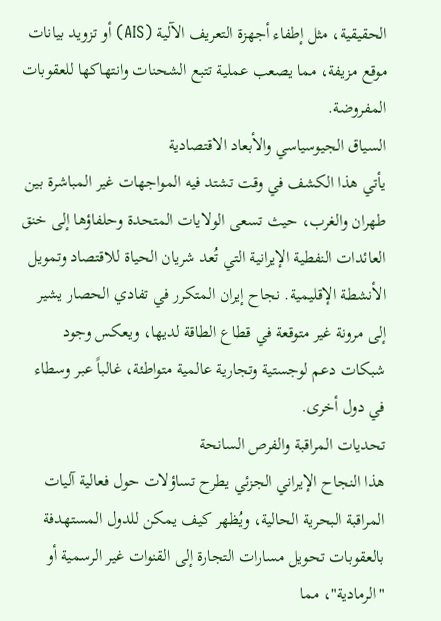الحقيقية، مثل إطفاء أجهزة التعريف الآلية (AIS) أو تزويد بيانات موقع مزيفة، مما يصعب عملية تتبع الشحنات وانتهاكها للعقوبات المفروضة.
السياق الجيوسياسي والأبعاد الاقتصادية
يأتي هذا الكشف في وقت تشتد فيه المواجهات غير المباشرة بين طهران والغرب، حيث تسعى الولايات المتحدة وحلفاؤها إلى خنق العائدات النفطية الإيرانية التي تُعد شريان الحياة للاقتصاد وتمويل الأنشطة الإقليمية. نجاح إيران المتكرر في تفادي الحصار يشير إلى مرونة غير متوقعة في قطاع الطاقة لديها، ويعكس وجود شبكات دعم لوجستية وتجارية عالمية متواطئة، غالباً عبر وسطاء في دول أخرى.
تحديات المراقبة والفرص السانحة
هذا النجاح الإيراني الجزئي يطرح تساؤلات حول فعالية آليات المراقبة البحرية الحالية، ويُظهر كيف يمكن للدول المستهدفة بالعقوبات تحويل مسارات التجارة إلى القنوات غير الرسمية أو "الرمادية"، مما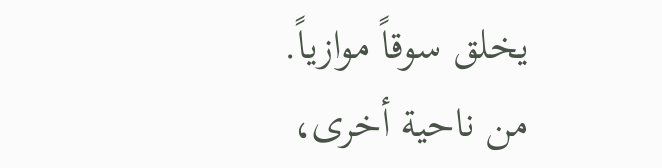يخلق سوقاً موازياً. من ناحية أخرى،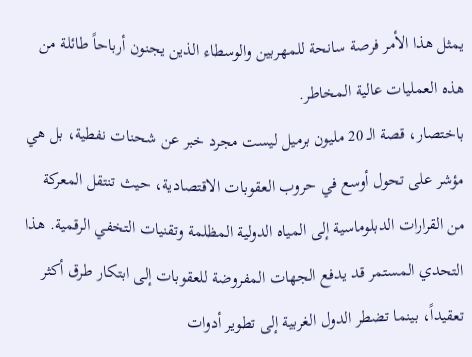يمثل هذا الأمر فرصة سانحة للمهربين والوسطاء الذين يجنون أرباحاً طائلة من هذه العمليات عالية المخاطر.
باختصار، قصة الـ 20 مليون برميل ليست مجرد خبر عن شحنات نفطية، بل هي مؤشر على تحول أوسع في حروب العقوبات الاقتصادية، حيث تنتقل المعركة من القرارات الدبلوماسية إلى المياه الدولية المظلمة وتقنيات التخفي الرقمية. هذا التحدي المستمر قد يدفع الجهات المفروضة للعقوبات إلى ابتكار طرق أكثر تعقيداً، بينما تضطر الدول الغربية إلى تطوير أدوات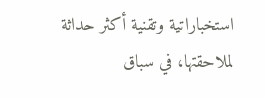استخباراتية وتقنية أكثر حداثة لملاحقتها، في سباق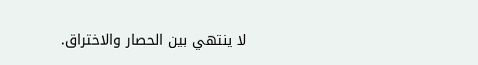لا ينتهي بين الحصار والاختراق.